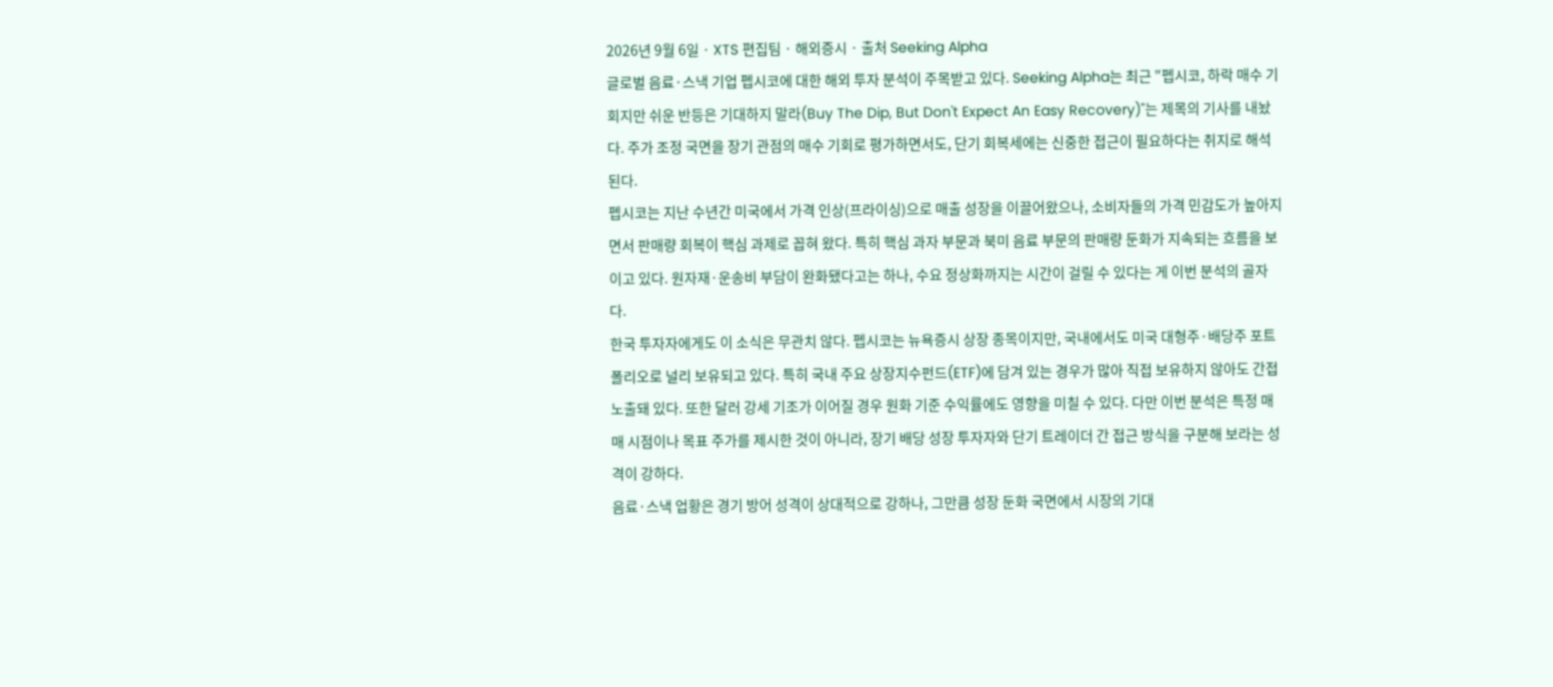2026년 9월 6일 · XTS 편집팀 · 해외증시 · 출처 Seeking Alpha
글로벌 음료·스낵 기업 펩시코에 대한 해외 투자 분석이 주목받고 있다. Seeking Alpha는 최근 "펩시코, 하락 매수 기회지만 쉬운 반등은 기대하지 말라(Buy The Dip, But Don't Expect An Easy Recovery)"는 제목의 기사를 내놨다. 주가 조정 국면을 장기 관점의 매수 기회로 평가하면서도, 단기 회복세에는 신중한 접근이 필요하다는 취지로 해석된다.
펩시코는 지난 수년간 미국에서 가격 인상(프라이싱)으로 매출 성장을 이끌어왔으나, 소비자들의 가격 민감도가 높아지면서 판매량 회복이 핵심 과제로 꼽혀 왔다. 특히 핵심 과자 부문과 북미 음료 부문의 판매량 둔화가 지속되는 흐름을 보이고 있다. 원자재·운송비 부담이 완화됐다고는 하나, 수요 정상화까지는 시간이 걸릴 수 있다는 게 이번 분석의 골자다.
한국 투자자에게도 이 소식은 무관치 않다. 펩시코는 뉴욕증시 상장 종목이지만, 국내에서도 미국 대형주·배당주 포트폴리오로 널리 보유되고 있다. 특히 국내 주요 상장지수펀드(ETF)에 담겨 있는 경우가 많아 직접 보유하지 않아도 간접 노출돼 있다. 또한 달러 강세 기조가 이어질 경우 원화 기준 수익률에도 영향을 미칠 수 있다. 다만 이번 분석은 특정 매매 시점이나 목표 주가를 제시한 것이 아니라, 장기 배당 성장 투자자와 단기 트레이더 간 접근 방식을 구분해 보라는 성격이 강하다.
음료·스낵 업황은 경기 방어 성격이 상대적으로 강하나, 그만큼 성장 둔화 국면에서 시장의 기대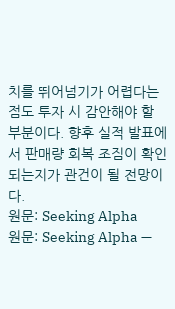치를 뛰어넘기가 어렵다는 점도 투자 시 감안해야 할 부분이다. 향후 실적 발표에서 판매량 회복 조짐이 확인되는지가 관건이 될 전망이다.
원문: Seeking Alpha
원문: Seeking Alpha —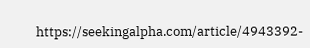https://seekingalpha.com/article/4943392-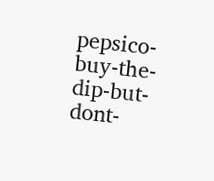pepsico-buy-the-dip-but-dont-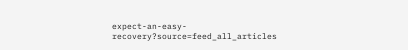expect-an-easy-recovery?source=feed_all_articles